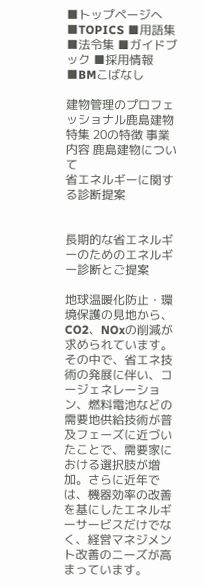■トップページへ ■TOPICS ■用語集 ■法令集 ■ガイドブック ■採用情報 ■BMこばなし

建物管理のプロフェッショナル鹿島建物 特集 20の特徴 事業内容 鹿島建物について
省エネルギーに関する診断提案


長期的な省エネルギーのためのエネルギー診断とご提案

地球温暖化防止・環境保護の見地から、CO2、NOxの削減が求められています。その中で、省エネ技術の発展に伴い、コージェネレーション、燃料電池などの需要地供給技術が普及フェーズに近づいたことで、需要家における選択肢が増加。さらに近年では、機器効率の改善を基にしたエネルギーサービスだけでなく、経営マネジメント改善のニーズが高まっています。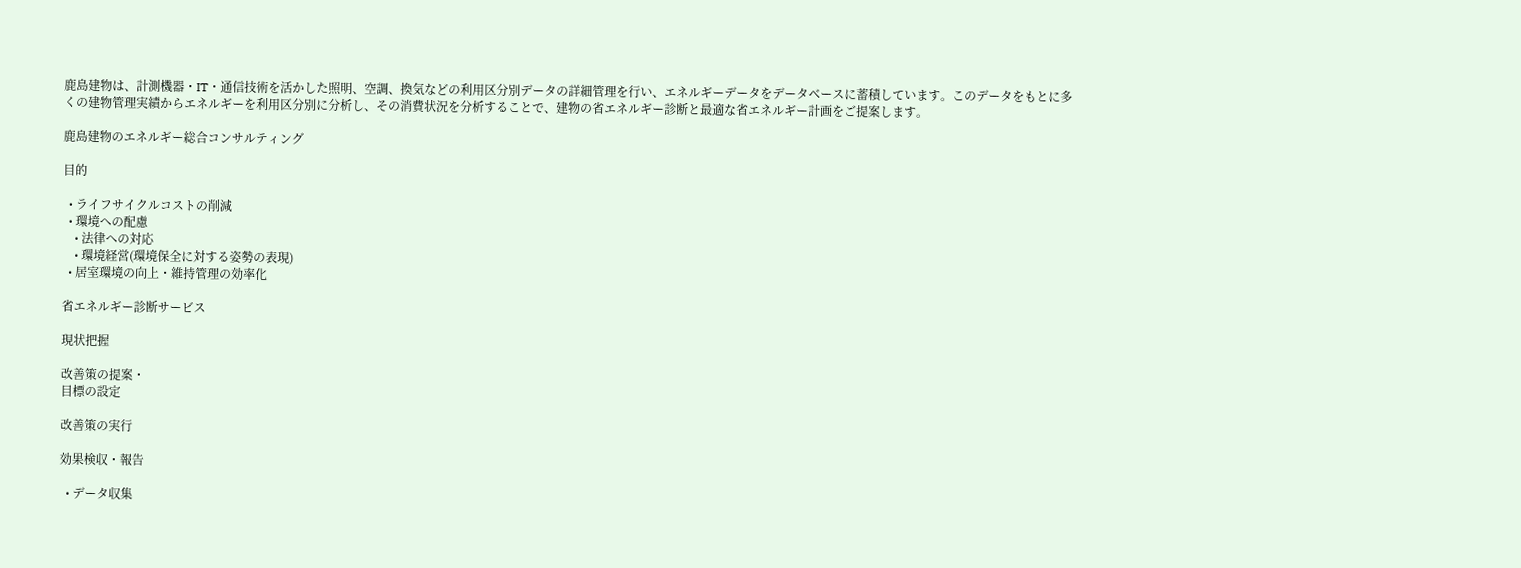鹿島建物は、計測機器・IT・通信技術を活かした照明、空調、換気などの利用区分別データの詳細管理を行い、エネルギーデータをデータベースに蓄積しています。このデータをもとに多くの建物管理実績からエネルギーを利用区分別に分析し、その消費状況を分析することで、建物の省エネルギー診断と最適な省エネルギー計画をご提案します。

鹿島建物のエネルギー総合コンサルティング

目的

  • ライフサイクルコストの削減
  • 環境への配慮
    • 法律への対応
    • 環境経営(環境保全に対する姿勢の表現)
  • 居室環境の向上・維持管理の効率化

省エネルギー診断サービス

現状把握

改善策の提案・
目標の設定

改善策の実行

効果検収・報告

  • データ収集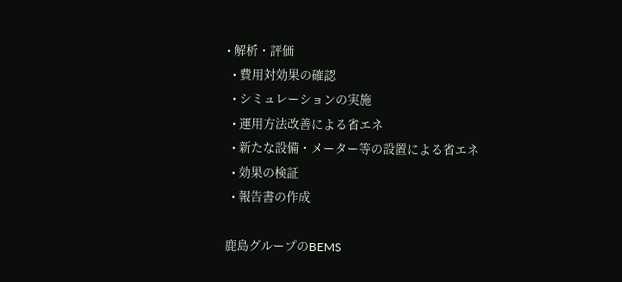• 解析・評価
  • 費用対効果の確認
  • シミュレーションの実施
  • 運用方法改善による省エネ
  • 新たな設備・メーター等の設置による省エネ
  • 効果の検証
  • 報告書の作成

鹿島グループのBEMS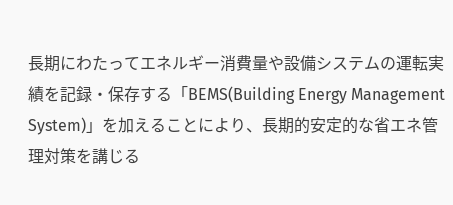長期にわたってエネルギー消費量や設備システムの運転実績を記録・保存する「BEMS(Building Energy Management System)」を加えることにより、長期的安定的な省エネ管理対策を講じる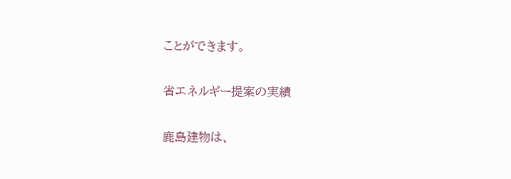ことができます。

省エネルギー提案の実績

鹿島建物は、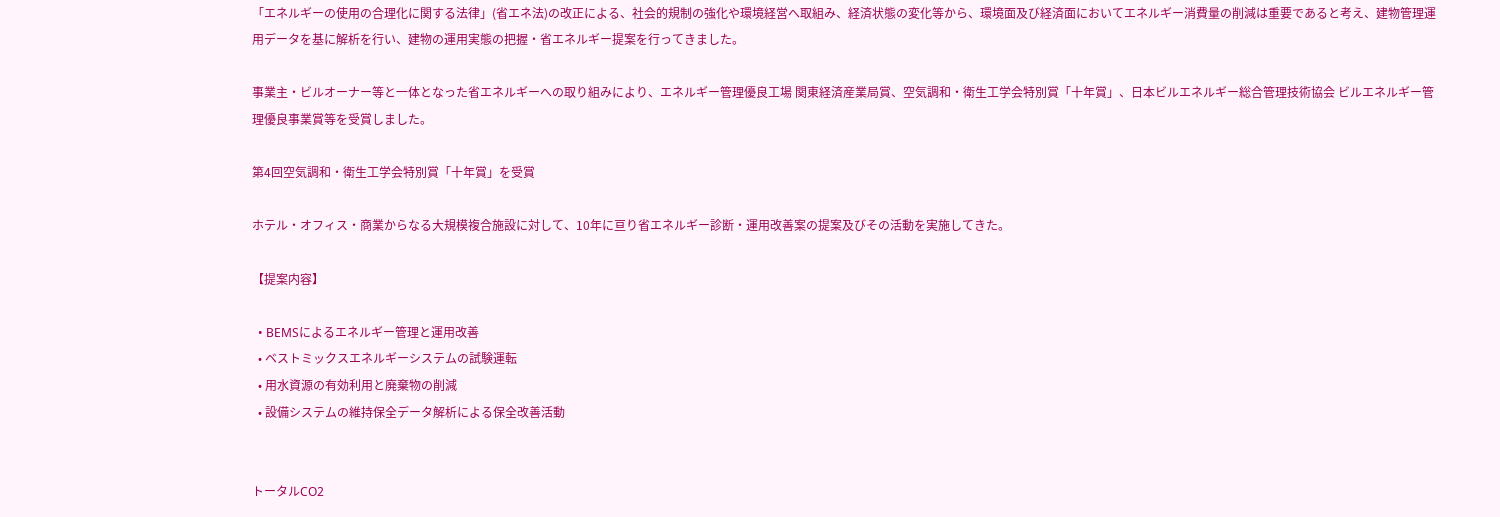「エネルギーの使用の合理化に関する法律」(省エネ法)の改正による、社会的規制の強化や環境経営へ取組み、経済状態の変化等から、環境面及び経済面においてエネルギー消費量の削減は重要であると考え、建物管理運用データを基に解析を行い、建物の運用実態の把握・省エネルギー提案を行ってきました。

事業主・ビルオーナー等と一体となった省エネルギーへの取り組みにより、エネルギー管理優良工場 関東経済産業局賞、空気調和・衛生工学会特別賞「十年賞」、日本ビルエネルギー総合管理技術協会 ビルエネルギー管理優良事業賞等を受賞しました。

第4回空気調和・衛生工学会特別賞「十年賞」を受賞

ホテル・オフィス・商業からなる大規模複合施設に対して、10年に亘り省エネルギー診断・運用改善案の提案及びその活動を実施してきた。

【提案内容】

  • BEMSによるエネルギー管理と運用改善
  • ベストミックスエネルギーシステムの試験運転
  • 用水資源の有効利用と廃棄物の削減
  • 設備システムの維持保全データ解析による保全改善活動


トータルCO2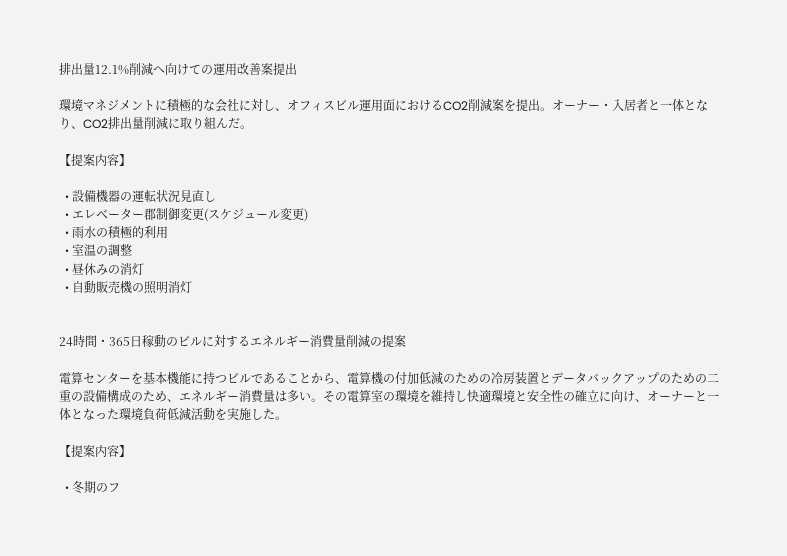排出量12.1%削減へ向けての運用改善案提出

環境マネジメントに積極的な会社に対し、オフィスビル運用面におけるCO2削減案を提出。オーナー・入居者と一体となり、CO2排出量削減に取り組んだ。

【提案内容】

  • 設備機器の運転状況見直し
  • エレベーター郡制御変更(スケジュール変更)
  • 雨水の積極的利用
  • 室温の調整
  • 昼休みの消灯
  • 自動販売機の照明消灯


24時間・365日稼動のビルに対するエネルギー消費量削減の提案

電算センターを基本機能に持つビルであることから、電算機の付加低減のための冷房装置とデータバックアップのための二重の設備構成のため、エネルギー消費量は多い。その電算室の環境を維持し快適環境と安全性の確立に向け、オーナーと一体となった環境負荷低減活動を実施した。

【提案内容】

  • 冬期のフ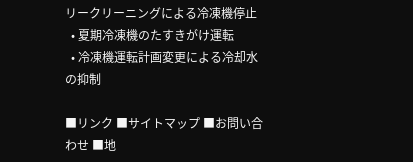リークリーニングによる冷凍機停止
  • 夏期冷凍機のたすきがけ運転
  • 冷凍機運転計画変更による冷却水の抑制

■リンク ■サイトマップ ■お問い合わせ ■地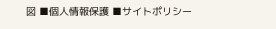図 ■個人情報保護 ■サイトポリシー